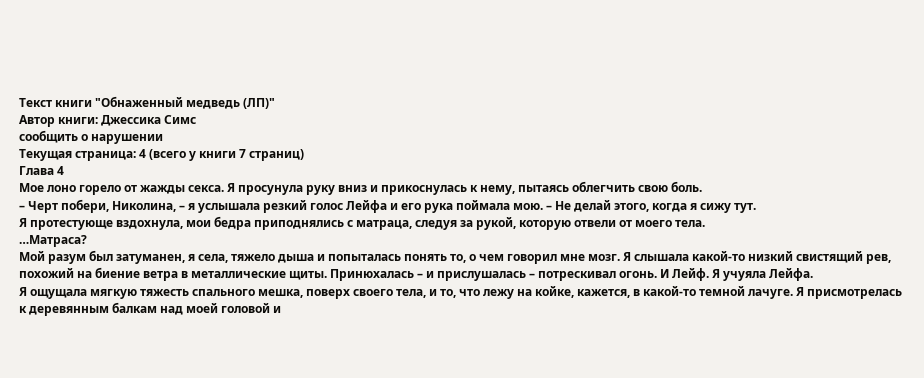Текст книги "Обнаженный медведь (ЛП)"
Автор книги: Джессика Симс
сообщить о нарушении
Текущая страница: 4 (всего у книги 7 страниц)
Глава 4
Мое лоно горело от жажды секса. Я просунула руку вниз и прикоснулась к нему, пытаясь облегчить свою боль.
– Черт побери, Николина, – я услышала резкий голос Лейфа и его рука поймала мою. – Не делай этого, когда я сижу тут.
Я протестующе вздохнула, мои бедра приподнялись с матраца, следуя за рукой, которую отвели от моего тела.
…Матраса?
Мой разум был затуманен, я села, тяжело дыша и попыталась понять то, о чем говорил мне мозг. Я слышала какой-то низкий свистящий рев, похожий на биение ветра в металлические щиты. Принюхалась – и прислушалась – потрескивал огонь. И Лейф. Я учуяла Лейфа.
Я ощущала мягкую тяжесть спального мешка, поверх своего тела, и то, что лежу на койке, кажется, в какой-то темной лачуге. Я присмотрелась к деревянным балкам над моей головой и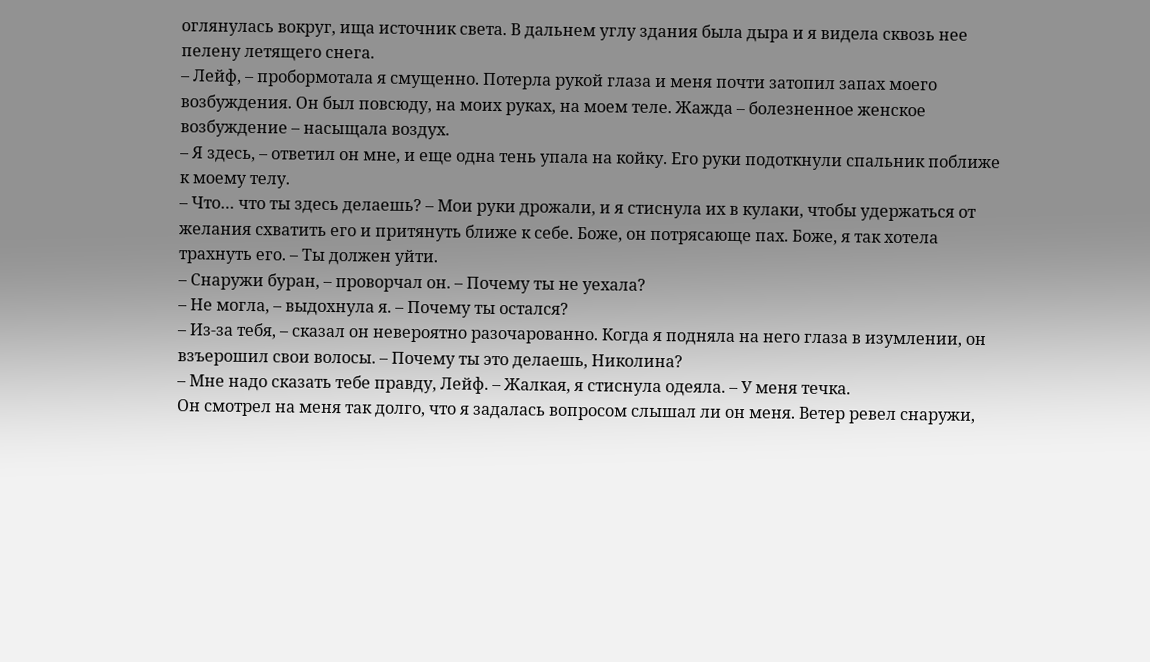оглянулась вокруг, ища источник света. В дальнем углу здания была дыра и я видела сквозь нее пелену летящего снега.
– Лейф, – пробормотала я смущенно. Потерла рукой глаза и меня почти затопил запах моего возбуждения. Он был повсюду, на моих руках, на моем теле. Жажда – болезненное женское возбуждение – насыщала воздух.
– Я здесь, – ответил он мне, и еще одна тень упала на койку. Его руки подоткнули спальник поближе к моему телу.
– Что… что ты здесь делаешь? – Мои руки дрожали, и я стиснула их в кулаки, чтобы удержаться от желания схватить его и притянуть ближе к себе. Боже, он потрясающе пах. Боже, я так хотела трахнуть его. – Ты должен уйти.
– Снаружи буран, – проворчал он. – Почему ты не уехала?
– Не могла, – выдохнула я. – Почему ты остался?
– Из-за тебя, – сказал он невероятно разочарованно. Когда я подняла на него глаза в изумлении, он взъерошил свои волосы. – Почему ты это делаешь, Николина?
– Мне надо сказать тебе правду, Лейф. – Жалкая, я стиснула одеяла. – У меня течка.
Он смотрел на меня так долго, что я задалась вопросом слышал ли он меня. Ветер ревел снаружи,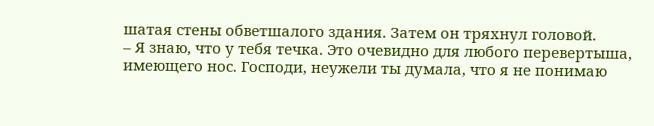шатая стены обветшалого здания. Затем он тряхнул головой.
– Я знаю, что у тебя течка. Это очевидно для любого перевертыша, имеющего нос. Господи, неужели ты думала, что я не понимаю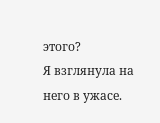этого?
Я взглянула на него в ужасе.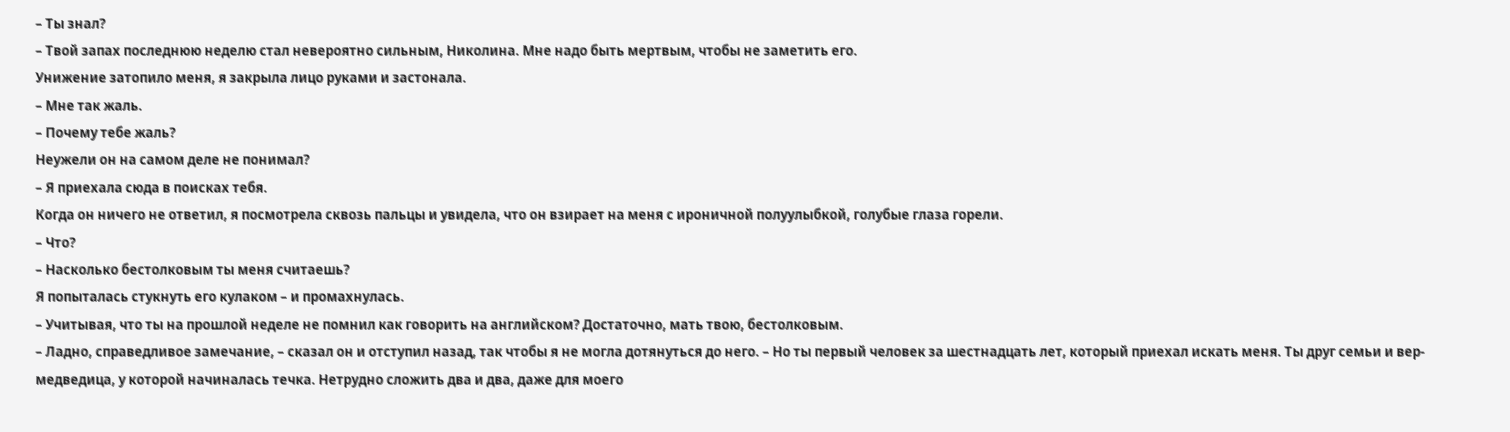– Ты знал?
– Твой запах последнюю неделю стал невероятно сильным, Николина. Мне надо быть мертвым, чтобы не заметить его.
Унижение затопило меня, я закрыла лицо руками и застонала.
– Мне так жаль.
– Почему тебе жаль?
Неужели он на самом деле не понимал?
– Я приехала сюда в поисках тебя.
Когда он ничего не ответил, я посмотрела сквозь пальцы и увидела, что он взирает на меня с ироничной полуулыбкой, голубые глаза горели.
– Что?
– Насколько бестолковым ты меня считаешь?
Я попыталась стукнуть его кулаком – и промахнулась.
– Учитывая, что ты на прошлой неделе не помнил как говорить на английском? Достаточно, мать твою, бестолковым.
– Ладно, справедливое замечание, – сказал он и отступил назад, так чтобы я не могла дотянуться до него. – Но ты первый человек за шестнадцать лет, который приехал искать меня. Ты друг семьи и вер-медведица, у которой начиналась течка. Нетрудно сложить два и два, даже для моего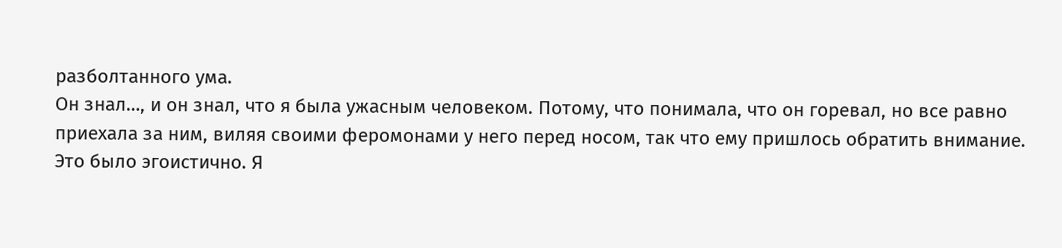разболтанного ума.
Он знал…, и он знал, что я была ужасным человеком. Потому, что понимала, что он горевал, но все равно приехала за ним, виляя своими феромонами у него перед носом, так что ему пришлось обратить внимание. Это было эгоистично. Я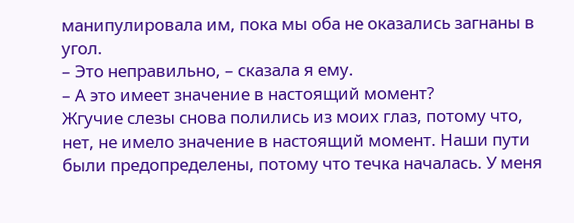манипулировала им, пока мы оба не оказались загнаны в угол.
– Это неправильно, – сказала я ему.
– А это имеет значение в настоящий момент?
Жгучие слезы снова полились из моих глаз, потому что, нет, не имело значение в настоящий момент. Наши пути были предопределены, потому что течка началась. У меня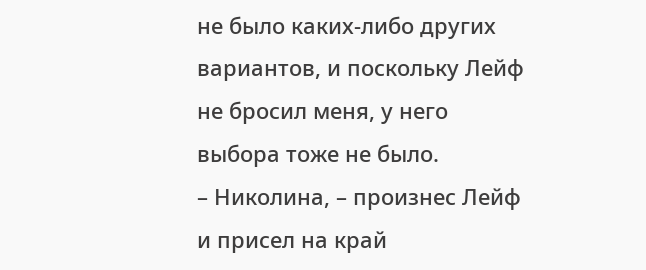не было каких-либо других вариантов, и поскольку Лейф не бросил меня, у него выбора тоже не было.
– Николина, – произнес Лейф и присел на край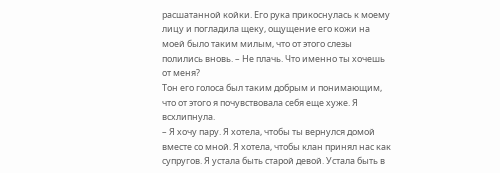расшатанной койки. Его рука прикоснулась к моему лицу и погладила щеку, ощущение его кожи на моей было таким милым, что от этого слезы полились вновь. – Не плачь. Что именно ты хочешь от меня?
Тон его голоса был таким добрым и понимающим, что от этого я почувствовала себя еще хуже. Я всхлипнула.
– Я хочу пару. Я хотела, чтобы ты вернулся домой вместе со мной. Я хотела, чтобы клан принял нас как супругов. Я устала быть старой девой. Устала быть в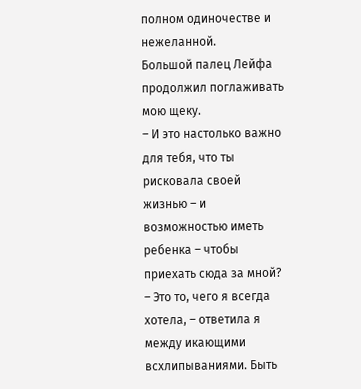полном одиночестве и нежеланной.
Большой палец Лейфа продолжил поглаживать мою щеку.
– И это настолько важно для тебя, что ты рисковала своей жизнью – и возможностью иметь ребенка – чтобы приехать сюда за мной?
– Это то, чего я всегда хотела, – ответила я между икающими всхлипываниями. Быть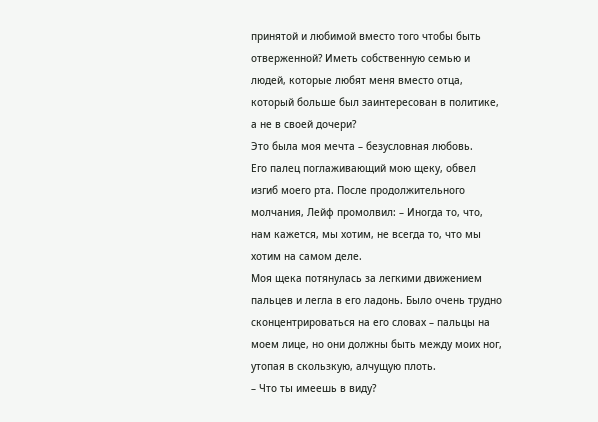принятой и любимой вместо того чтобы быть отверженной? Иметь собственную семью и людей, которые любят меня вместо отца, который больше был заинтересован в политике, а не в своей дочери?
Это была моя мечта – безусловная любовь.
Его палец поглаживающий мою щеку, обвел изгиб моего рта. После продолжительного молчания, Лейф промолвил: – Иногда то, что, нам кажется, мы хотим, не всегда то, что мы хотим на самом деле.
Моя щека потянулась за легкими движением пальцев и легла в его ладонь. Было очень трудно сконцентрироваться на его словах – пальцы на моем лице, но они должны быть между моих ног, утопая в скользкую, алчущую плоть.
– Что ты имеешь в виду?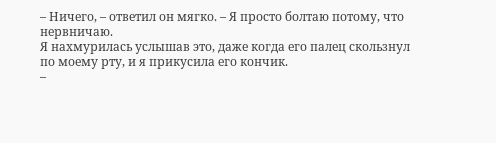– Ничего, – ответил он мягко. – Я просто болтаю потому, что нервничаю.
Я нахмурилась услышав это, даже когда его палец скользнул по моему рту, и я прикусила его кончик.
–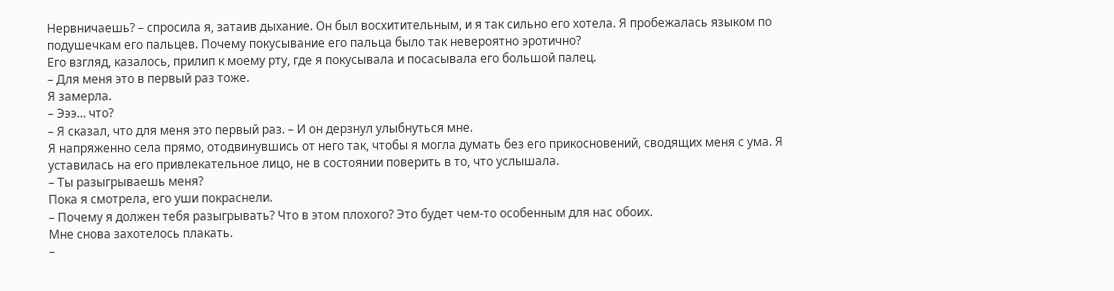Нервничаешь? – спросила я, затаив дыхание. Он был восхитительным, и я так сильно его хотела. Я пробежалась языком по подушечкам его пальцев. Почему покусывание его пальца было так невероятно эротично?
Его взгляд, казалось, прилип к моему рту, где я покусывала и посасывала его большой палец.
– Для меня это в первый раз тоже.
Я замерла.
– Эээ… что?
– Я сказал, что для меня это первый раз. – И он дерзнул улыбнуться мне.
Я напряженно села прямо, отодвинувшись от него так, чтобы я могла думать без его прикосновений, сводящих меня с ума. Я уставилась на его привлекательное лицо, не в состоянии поверить в то, что услышала.
– Ты разыгрываешь меня?
Пока я смотрела, его уши покраснели.
– Почему я должен тебя разыгрывать? Что в этом плохого? Это будет чем-то особенным для нас обоих.
Мне снова захотелось плакать.
–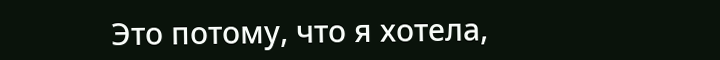Это потому, что я хотела,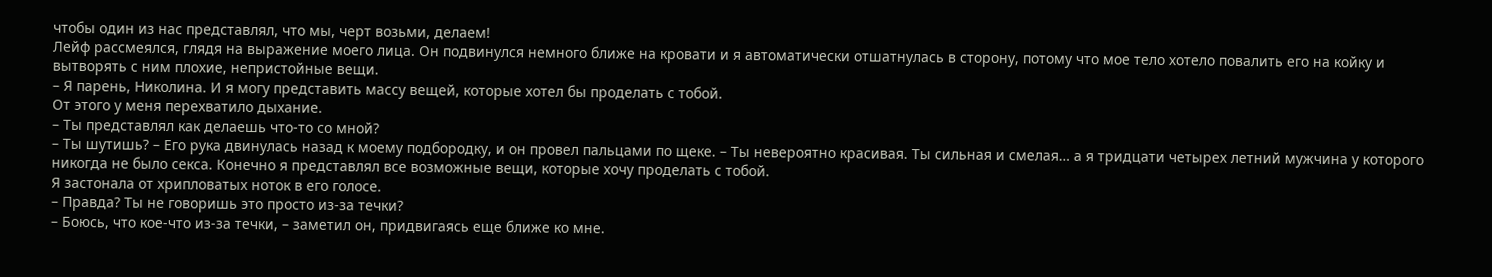чтобы один из нас представлял, что мы, черт возьми, делаем!
Лейф рассмеялся, глядя на выражение моего лица. Он подвинулся немного ближе на кровати и я автоматически отшатнулась в сторону, потому что мое тело хотело повалить его на койку и вытворять с ним плохие, непристойные вещи.
– Я парень, Николина. И я могу представить массу вещей, которые хотел бы проделать с тобой.
От этого у меня перехватило дыхание.
– Ты представлял как делаешь что-то со мной?
– Ты шутишь? – Его рука двинулась назад к моему подбородку, и он провел пальцами по щеке. – Ты невероятно красивая. Ты сильная и смелая… а я тридцати четырех летний мужчина у которого никогда не было секса. Конечно я представлял все возможные вещи, которые хочу проделать с тобой.
Я застонала от хрипловатых ноток в его голосе.
– Правда? Ты не говоришь это просто из-за течки?
– Боюсь, что кое-что из-за течки, – заметил он, придвигаясь еще ближе ко мне.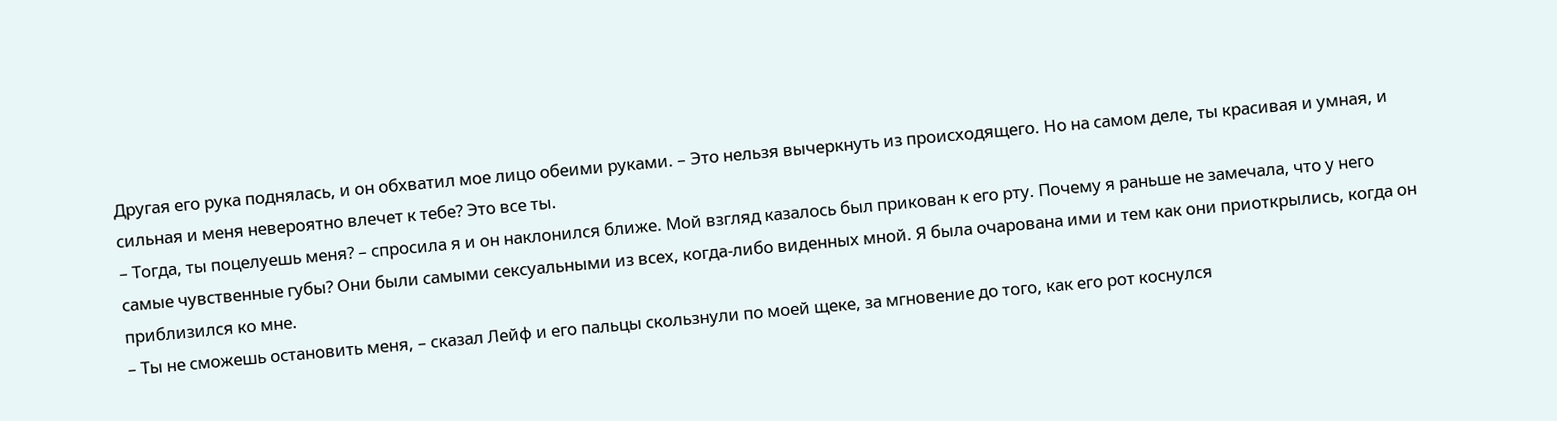Другая его рука поднялась, и он обхватил мое лицо обеими руками. – Это нельзя вычеркнуть из происходящего. Но на самом деле, ты красивая и умная, и сильная и меня невероятно влечет к тебе? Это все ты.
– Тогда, ты поцелуешь меня? – спросила я и он наклонился ближе. Мой взгляд казалось был прикован к его рту. Почему я раньше не замечала, что у него самые чувственные губы? Они были самыми сексуальными из всех, когда-либо виденных мной. Я была очарована ими и тем как они приоткрылись, когда он приблизился ко мне.
– Ты не сможешь остановить меня, – сказал Лейф и его пальцы скользнули по моей щеке, за мгновение до того, как его рот коснулся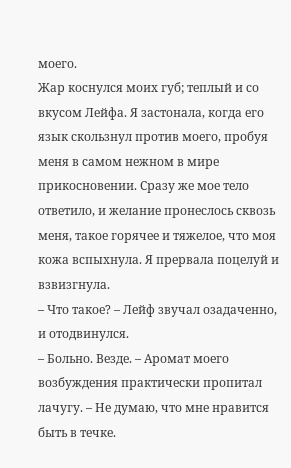моего.
Жар коснулся моих губ; теплый и со вкусом Лейфа. Я застонала, когда его язык скользнул против моего, пробуя меня в самом нежном в мире прикосновении. Сразу же мое тело ответило, и желание пронеслось сквозь меня, такое горячее и тяжелое, что моя кожа вспыхнула. Я прервала поцелуй и взвизгнула.
– Что такое? – Лейф звучал озадаченно, и отодвинулся.
– Больно. Везде. – Аромат моего возбуждения практически пропитал лачугу. – Не думаю, что мне нравится быть в течке.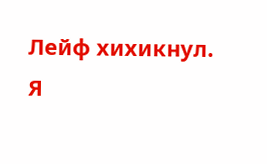Лейф хихикнул.
Я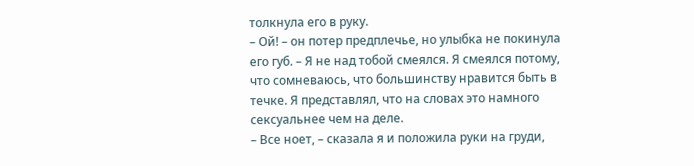толкнула его в руку.
– Ой! – он потер предплечье, но улыбка не покинула его губ. – Я не над тобой смеялся. Я смеялся потому, что сомневаюсь, что большинству нравится быть в течке. Я представлял, что на словах это намного сексуальнее чем на деле.
– Все ноет, – сказала я и положила руки на груди,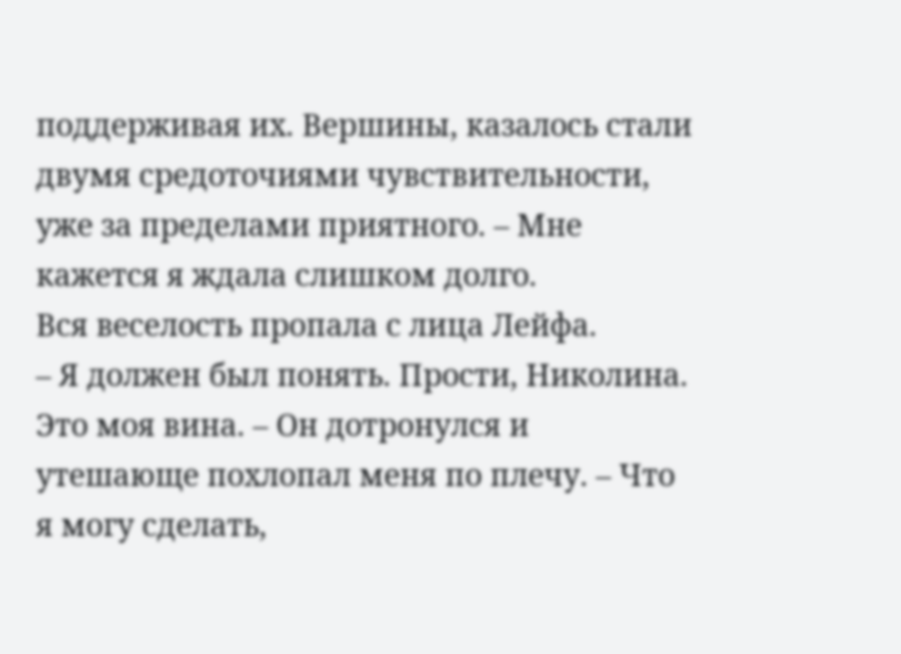поддерживая их. Вершины, казалось стали двумя средоточиями чувствительности, уже за пределами приятного. – Мне кажется я ждала слишком долго.
Вся веселость пропала с лица Лейфа.
– Я должен был понять. Прости, Николина. Это моя вина. – Он дотронулся и утешающе похлопал меня по плечу. – Что я могу сделать,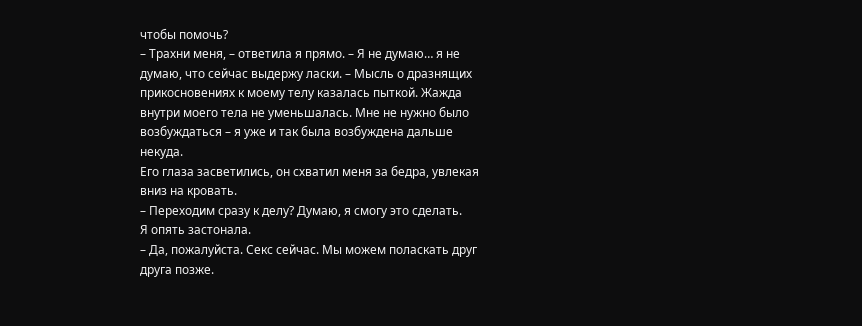чтобы помочь?
– Трахни меня, – ответила я прямо. – Я не думаю… я не думаю, что сейчас выдержу ласки. – Мысль о дразнящих прикосновениях к моему телу казалась пыткой. Жажда внутри моего тела не уменьшалась. Мне не нужно было возбуждаться – я уже и так была возбуждена дальше некуда.
Его глаза засветились, он схватил меня за бедра, увлекая вниз на кровать.
– Переходим сразу к делу? Думаю, я смогу это сделать.
Я опять застонала.
– Да, пожалуйста. Секс сейчас. Мы можем поласкать друг друга позже.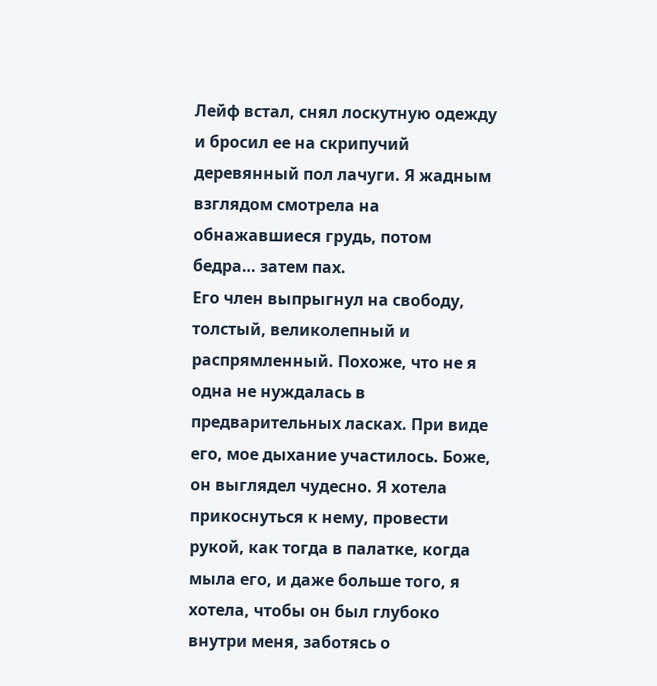Лейф встал, снял лоскутную одежду и бросил ее на скрипучий деревянный пол лачуги. Я жадным взглядом смотрела на обнажавшиеся грудь, потом бедра… затем пах.
Его член выпрыгнул на свободу, толстый, великолепный и распрямленный. Похоже, что не я одна не нуждалась в предварительных ласках. При виде его, мое дыхание участилось. Боже, он выглядел чудесно. Я хотела прикоснуться к нему, провести рукой, как тогда в палатке, когда мыла его, и даже больше того, я хотела, чтобы он был глубоко внутри меня, заботясь о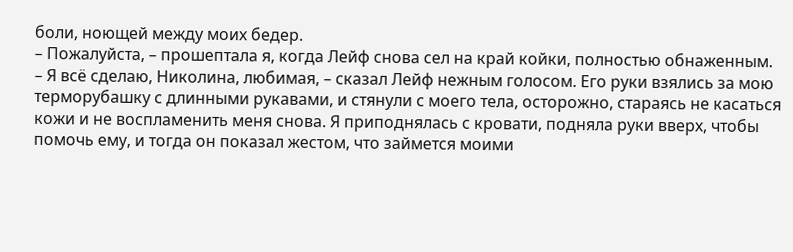боли, ноющей между моих бедер.
– Пожалуйста, – прошептала я, когда Лейф снова сел на край койки, полностью обнаженным.
– Я всё сделаю, Николина, любимая, – сказал Лейф нежным голосом. Его руки взялись за мою терморубашку с длинными рукавами, и стянули с моего тела, осторожно, стараясь не касаться кожи и не воспламенить меня снова. Я приподнялась с кровати, подняла руки вверх, чтобы помочь ему, и тогда он показал жестом, что займется моими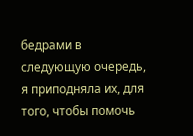бедрами в следующую очередь, я приподняла их, для того, чтобы помочь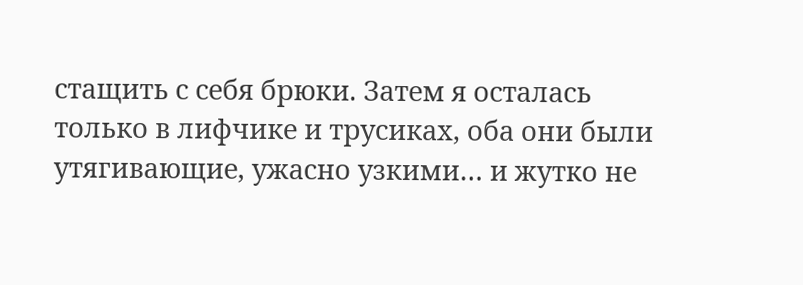стащить с себя брюки. Затем я осталась только в лифчике и трусиках, оба они были утягивающие, ужасно узкими… и жутко не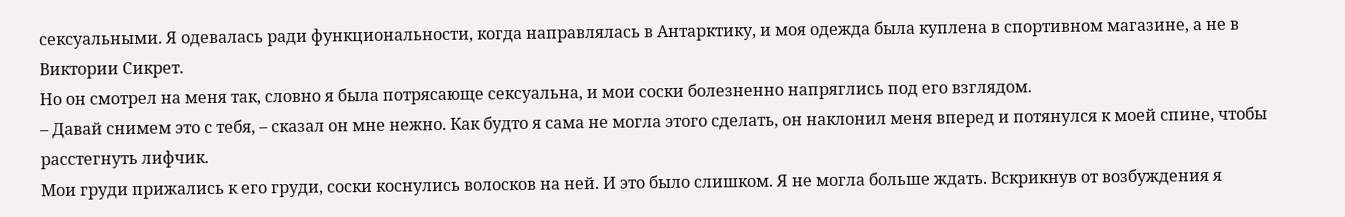сексуальными. Я одевалась ради функциональности, когда направлялась в Антарктику, и моя одежда была куплена в спортивном магазине, а не в Виктории Сикрет.
Но он смотрел на меня так, словно я была потрясающе сексуальна, и мои соски болезненно напряглись под его взглядом.
– Давай снимем это с тебя, – сказал он мне нежно. Как будто я сама не могла этого сделать, он наклонил меня вперед и потянулся к моей спине, чтобы расстегнуть лифчик.
Мои груди прижались к его груди, соски коснулись волосков на ней. И это было слишком. Я не могла больше ждать. Вскрикнув от возбуждения я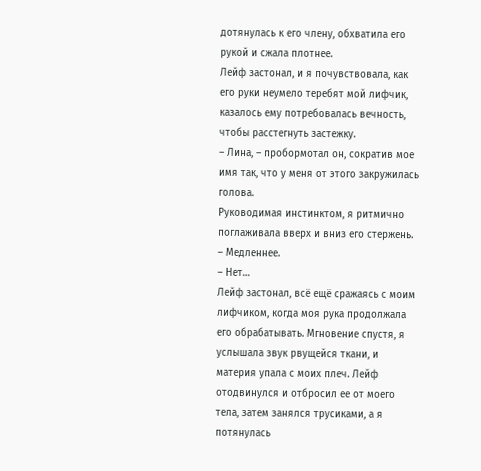дотянулась к его члену, обхватила его рукой и сжала плотнее.
Лейф застонал, и я почувствовала, как его руки неумело теребят мой лифчик, казалось ему потребовалась вечность, чтобы расстегнуть застежку.
– Лина, – пробормотал он, сократив мое имя так, что у меня от этого закружилась голова.
Руководимая инстинктом, я ритмично поглаживала вверх и вниз его стержень.
– Медленнее.
– Нет…
Лейф застонал, всё ещё сражаясь с моим лифчиком, когда моя рука продолжала его обрабатывать. Мгновение спустя, я услышала звук рвущейся ткани, и материя упала с моих плеч. Лейф отодвинулся и отбросил ее от моего тела, затем занялся трусиками, а я потянулась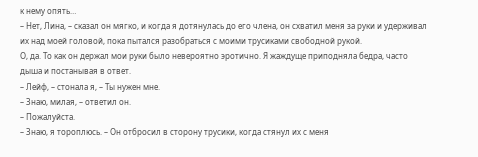к нему опять…
– Нет, Лина, – сказал он мягко, и когда я дотянулась до его члена, он схватил меня за руки и удерживал их над моей головой, пока пытался разобраться с моими трусиками свободной рукой.
О, да. То как он держал мои руки было невероятно эротично. Я жаждуще приподняла бедра, часто дыша и постанывая в ответ.
– Лейф, – стонала я, – Ты нужен мне.
– Знаю, милая, – ответил он.
– Пожалуйста.
– Знаю, я тороплюсь. – Он отбросил в сторону трусики, когда стянул их с меня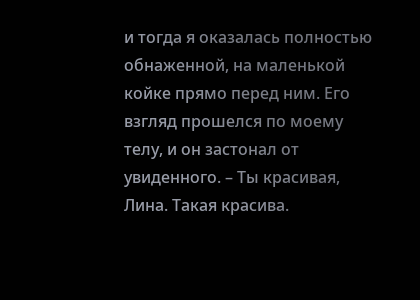и тогда я оказалась полностью обнаженной, на маленькой койке прямо перед ним. Его взгляд прошелся по моему телу, и он застонал от увиденного. – Ты красивая, Лина. Такая красива.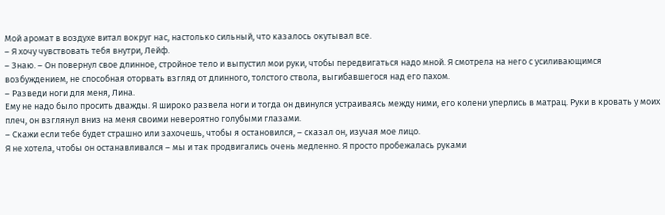Мой аромат в воздухе витал вокруг нас, настолько сильный, что казалось окутывал все.
– Я хочу чувствовать тебя внутри, Лейф.
– Знаю. – Он повернул свое длинное, стройное тело и выпустил мои руки, чтобы передвигаться надо мной. Я смотрела на него с усиливающимся возбуждением, не способная оторвать взгляд от длинного, толстого ствола, выгибавшегося над его пахом.
– Разведи ноги для меня, Лина.
Ему не надо было просить дважды. Я широко развела ноги и тогда он двинулся устраиваясь между ними, его колени уперлись в матрац. Руки в кровать у моих плеч, он взглянул вниз на меня своими невероятно голубыми глазами.
– Скажи если тебе будет страшно или захочешь, чтобы я остановился, – сказал он, изучая мое лицо.
Я не хотела, чтобы он останавливался – мы и так продвигались очень медленно. Я просто пробежалась руками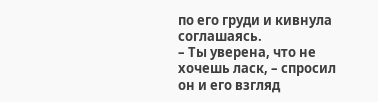по его груди и кивнула соглашаясь.
– Ты уверена, что не хочешь ласк, – спросил он и его взгляд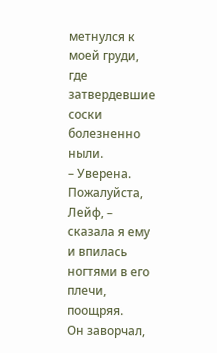метнулся к моей груди, где затвердевшие соски болезненно ныли.
– Уверена. Пожалуйста, Лейф, – сказала я ему и впилась ногтями в его плечи, поощряя.
Он заворчал,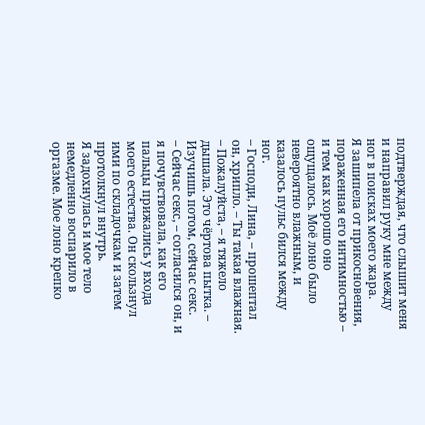подтверждая, что слышит меня и направил руку мне между ног в поисках моего жара.
Я зашипела от прикосновения, пораженная его интимностью – и тем как хорошо оно ощущалось. Моё лоно было невероятно влажным, и казалось пульс бился между ног.
– Господи, Лина, – прошептал он, хрипло. – Ты такая влажная.
– Пожалуйста, – я тяжело дышала. Это чёртова пытка. – Изучишь потом, сейчас секс.
– Сейчас секс, – согласился он, и я почувствовала, как его пальцы прижались у входа моего естества. Он скользнул ими по складочкам и затем протолкнул внутрь.
Я задохнулась и мое тело немедленно воспарило в оргазме. Мое лоно крепко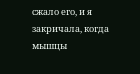сжало его, и я закричала, когда мышцы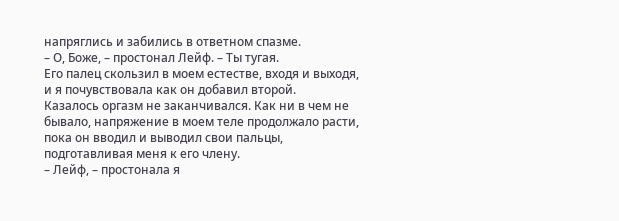напряглись и забились в ответном спазме.
– О, Боже, – простонал Лейф. – Ты тугая.
Его палец скользил в моем естестве, входя и выходя, и я почувствовала как он добавил второй.
Казалось оргазм не заканчивался. Как ни в чем не бывало, напряжение в моем теле продолжало расти, пока он вводил и выводил свои пальцы, подготавливая меня к его члену.
– Лейф, – простонала я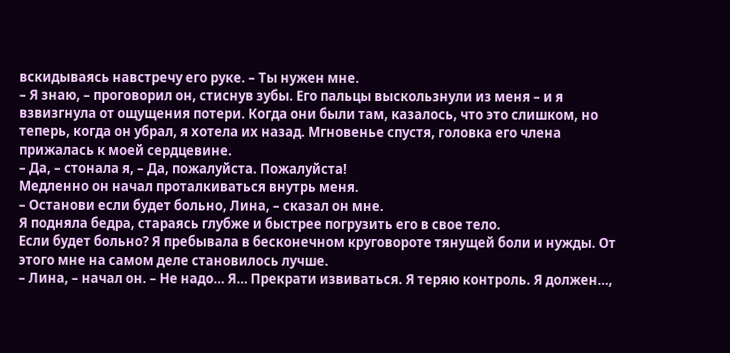вскидываясь навстречу его руке. – Ты нужен мне.
– Я знаю, – проговорил он, стиснув зубы. Его пальцы выскользнули из меня – и я взвизгнула от ощущения потери. Когда они были там, казалось, что это слишком, но теперь, когда он убрал, я хотела их назад. Мгновенье спустя, головка его члена прижалась к моей сердцевине.
– Да, – стонала я, – Да, пожалуйста. Пожалуйста!
Медленно он начал проталкиваться внутрь меня.
– Останови если будет больно, Лина, – сказал он мне.
Я подняла бедра, стараясь глубже и быстрее погрузить его в свое тело.
Если будет больно? Я пребывала в бесконечном круговороте тянущей боли и нужды. От этого мне на самом деле становилось лучше.
– Лина, – начал он. – Не надо… Я… Прекрати извиваться. Я теряю контроль. Я должен…,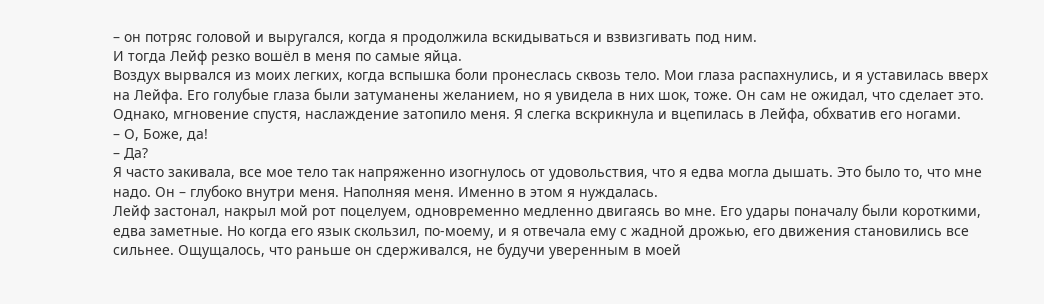– он потряс головой и выругался, когда я продолжила вскидываться и взвизгивать под ним.
И тогда Лейф резко вошёл в меня по самые яйца.
Воздух вырвался из моих легких, когда вспышка боли пронеслась сквозь тело. Мои глаза распахнулись, и я уставилась вверх на Лейфа. Его голубые глаза были затуманены желанием, но я увидела в них шок, тоже. Он сам не ожидал, что сделает это.
Однако, мгновение спустя, наслаждение затопило меня. Я слегка вскрикнула и вцепилась в Лейфа, обхватив его ногами.
– О, Боже, да!
– Да?
Я часто закивала, все мое тело так напряженно изогнулось от удовольствия, что я едва могла дышать. Это было то, что мне надо. Он – глубоко внутри меня. Наполняя меня. Именно в этом я нуждалась.
Лейф застонал, накрыл мой рот поцелуем, одновременно медленно двигаясь во мне. Его удары поначалу были короткими, едва заметные. Но когда его язык скользил, по-моему, и я отвечала ему с жадной дрожью, его движения становились все сильнее. Ощущалось, что раньше он сдерживался, не будучи уверенным в моей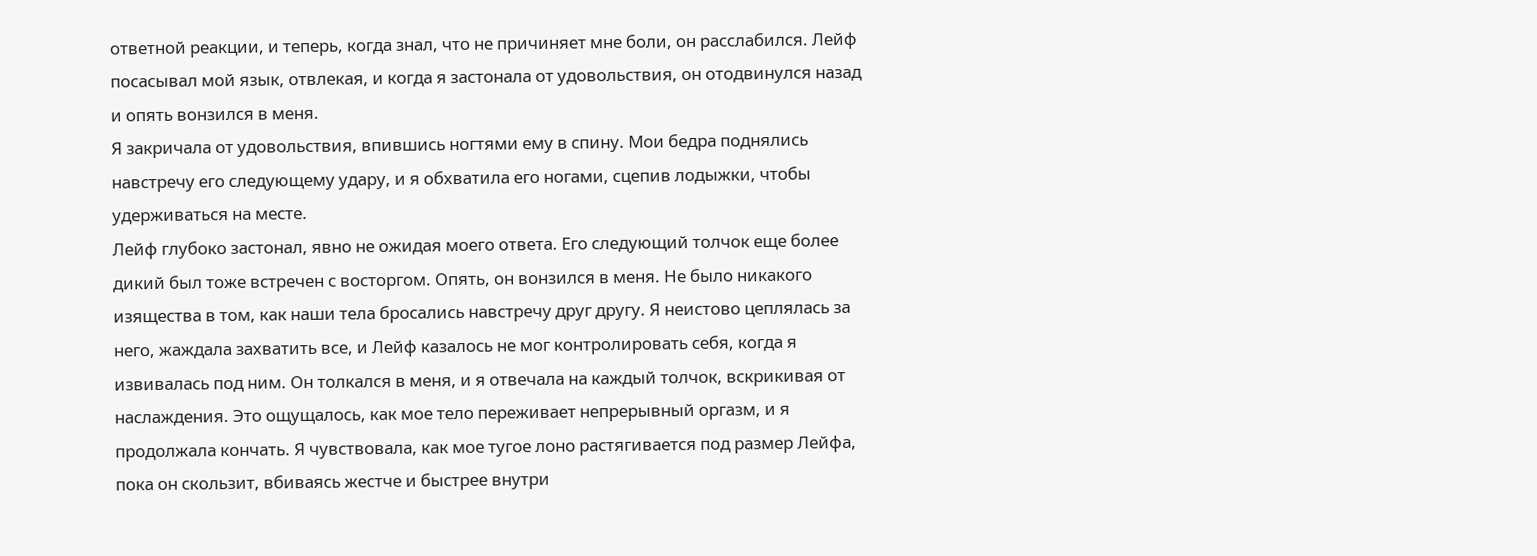ответной реакции, и теперь, когда знал, что не причиняет мне боли, он расслабился. Лейф посасывал мой язык, отвлекая, и когда я застонала от удовольствия, он отодвинулся назад и опять вонзился в меня.
Я закричала от удовольствия, впившись ногтями ему в спину. Мои бедра поднялись навстречу его следующему удару, и я обхватила его ногами, сцепив лодыжки, чтобы удерживаться на месте.
Лейф глубоко застонал, явно не ожидая моего ответа. Его следующий толчок еще более дикий был тоже встречен с восторгом. Опять, он вонзился в меня. Не было никакого изящества в том, как наши тела бросались навстречу друг другу. Я неистово цеплялась за него, жаждала захватить все, и Лейф казалось не мог контролировать себя, когда я извивалась под ним. Он толкался в меня, и я отвечала на каждый толчок, вскрикивая от наслаждения. Это ощущалось, как мое тело переживает непрерывный оргазм, и я продолжала кончать. Я чувствовала, как мое тугое лоно растягивается под размер Лейфа, пока он скользит, вбиваясь жестче и быстрее внутри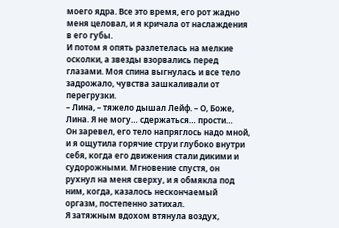моего ядра. Все это время, его рот жадно меня целовал, и я кричала от наслаждения в его губы.
И потом я опять разлетелась на мелкие осколки, а звезды взорвались перед глазами. Моя спина выгнулась и все тело задрожало, чувства зашкаливали от перегрузки.
– Лина, – тяжело дышал Лейф. – О, Боже, Лина. Я не могу… сдержаться… прости…
Он заревел, его тело напряглось надо мной, и я ощутила горячие струи глубоко внутри себя, когда его движения стали дикими и судорожными. Мгновение спустя, он рухнул на меня сверху, и я обмякла под ним, когда, казалось нескончаемый оргазм, постепенно затихал.
Я затяжным вдохом втянула воздух,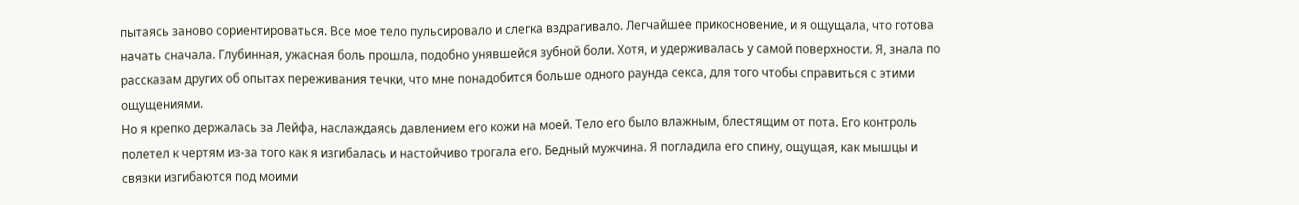пытаясь заново сориентироваться. Все мое тело пульсировало и слегка вздрагивало. Легчайшее прикосновение, и я ощущала, что готова начать сначала. Глубинная, ужасная боль прошла, подобно унявшейся зубной боли. Хотя, и удерживалась у самой поверхности. Я, знала по рассказам других об опытах переживания течки, что мне понадобится больше одного раунда секса, для того чтобы справиться с этими ощущениями.
Но я крепко держалась за Лейфа, наслаждаясь давлением его кожи на моей. Тело его было влажным, блестящим от пота. Его контроль полетел к чертям из-за того как я изгибалась и настойчиво трогала его. Бедный мужчина. Я погладила его спину, ощущая, как мышцы и связки изгибаются под моими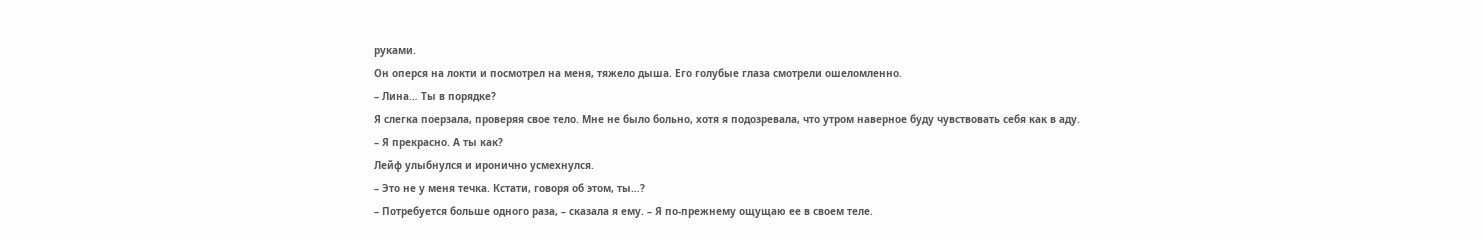руками.
Он оперся на локти и посмотрел на меня, тяжело дыша. Его голубые глаза смотрели ошеломленно.
– Лина… Ты в порядке?
Я слегка поерзала, проверяя свое тело. Мне не было больно, хотя я подозревала, что утром наверное буду чувствовать себя как в аду.
– Я прекрасно. А ты как?
Лейф улыбнулся и иронично усмехнулся.
– Это не у меня течка. Кстати, говоря об этом, ты…?
– Потребуется больше одного раза, – сказала я ему. – Я по-прежнему ощущаю ее в своем теле.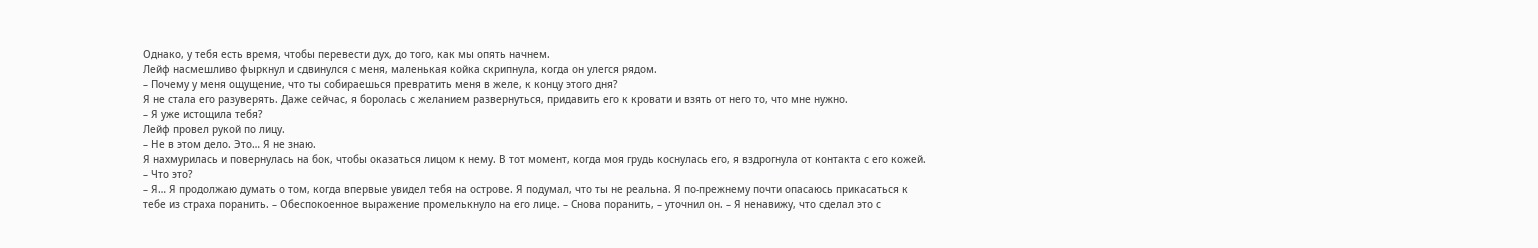Однако, у тебя есть время, чтобы перевести дух, до того, как мы опять начнем.
Лейф насмешливо фыркнул и сдвинулся с меня, маленькая койка скрипнула, когда он улегся рядом.
– Почему у меня ощущение, что ты собираешься превратить меня в желе, к концу этого дня?
Я не стала его разуверять. Даже сейчас, я боролась с желанием развернуться, придавить его к кровати и взять от него то, что мне нужно.
– Я уже истощила тебя?
Лейф провел рукой по лицу.
– Не в этом дело. Это… Я не знаю.
Я нахмурилась и повернулась на бок, чтобы оказаться лицом к нему. В тот момент, когда моя грудь коснулась его, я вздрогнула от контакта с его кожей.
– Что это?
– Я… Я продолжаю думать о том, когда впервые увидел тебя на острове. Я подумал, что ты не реальна. Я по-прежнему почти опасаюсь прикасаться к тебе из страха поранить. – Обеспокоенное выражение промелькнуло на его лице. – Снова поранить, – уточнил он. – Я ненавижу, что сделал это с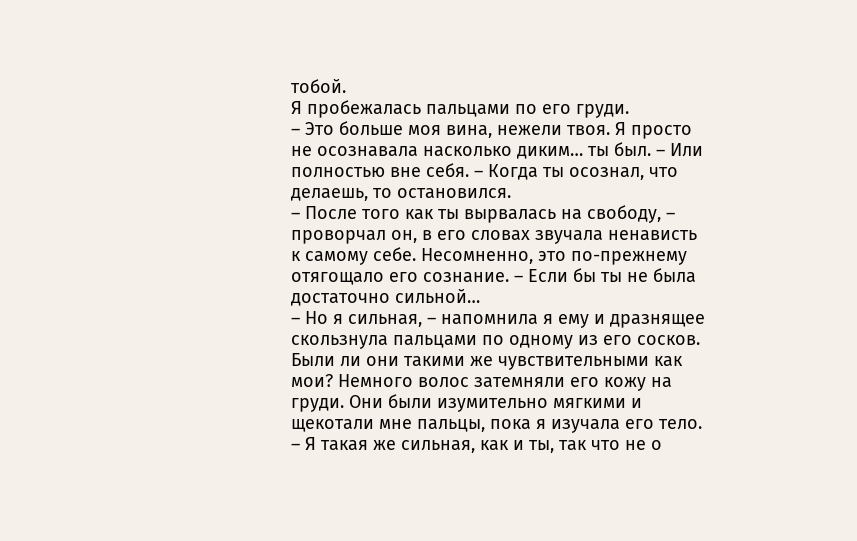тобой.
Я пробежалась пальцами по его груди.
– Это больше моя вина, нежели твоя. Я просто не осознавала насколько диким… ты был. – Или полностью вне себя. – Когда ты осознал, что делаешь, то остановился.
– После того как ты вырвалась на свободу, – проворчал он, в его словах звучала ненависть к самому себе. Несомненно, это по-прежнему отягощало его сознание. – Если бы ты не была достаточно сильной…
– Но я сильная, – напомнила я ему и дразнящее скользнула пальцами по одному из его сосков. Были ли они такими же чувствительными как мои? Немного волос затемняли его кожу на груди. Они были изумительно мягкими и щекотали мне пальцы, пока я изучала его тело. – Я такая же сильная, как и ты, так что не о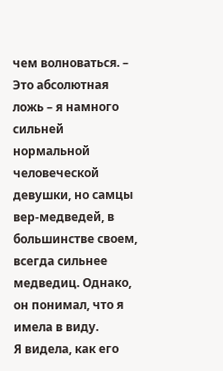чем волноваться. – Это абсолютная ложь – я намного сильней нормальной человеческой девушки, но самцы вер-медведей, в большинстве своем, всегда сильнее медведиц. Однако, он понимал, что я имела в виду.
Я видела, как его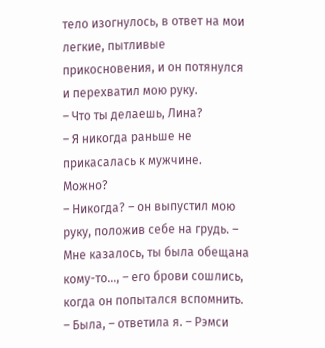тело изогнулось, в ответ на мои легкие, пытливые прикосновения, и он потянулся и перехватил мою руку.
– Что ты делаешь, Лина?
– Я никогда раньше не прикасалась к мужчине. Можно?
– Никогда? – он выпустил мою руку, положив себе на грудь. – Мне казалось, ты была обещана кому-то…, – его брови сошлись, когда он попытался вспомнить.
– Была, – ответила я. – Рэмси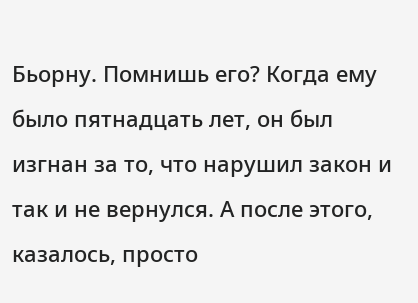Бьорну. Помнишь его? Когда ему было пятнадцать лет, он был изгнан за то, что нарушил закон и так и не вернулся. А после этого, казалось, просто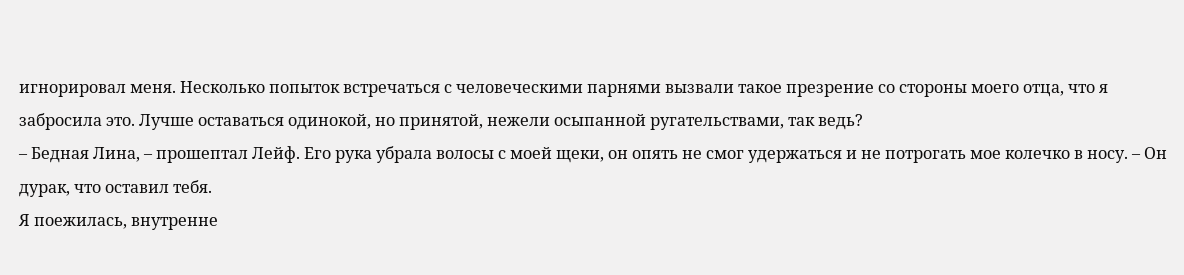игнорировал меня. Несколько попыток встречаться с человеческими парнями вызвали такое презрение со стороны моего отца, что я забросила это. Лучше оставаться одинокой, но принятой, нежели осыпанной ругательствами, так ведь?
– Бедная Лина, – прошептал Лейф. Его рука убрала волосы с моей щеки, он опять не смог удержаться и не потрогать мое колечко в носу. – Он дурак, что оставил тебя.
Я поежилась, внутренне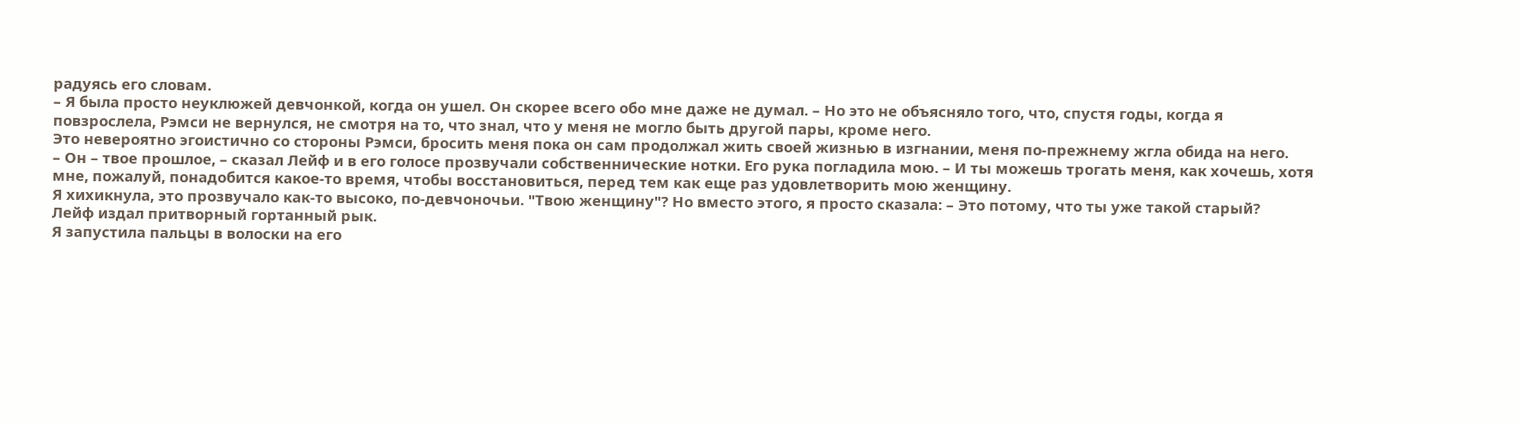радуясь его словам.
– Я была просто неуклюжей девчонкой, когда он ушел. Он скорее всего обо мне даже не думал. – Но это не объясняло того, что, спустя годы, когда я повзрослела, Рэмси не вернулся, не смотря на то, что знал, что у меня не могло быть другой пары, кроме него.
Это невероятно эгоистично со стороны Рэмси, бросить меня пока он сам продолжал жить своей жизнью в изгнании, меня по-прежнему жгла обида на него.
– Он – твое прошлое, – сказал Лейф и в его голосе прозвучали собственнические нотки. Его рука погладила мою. – И ты можешь трогать меня, как хочешь, хотя мне, пожалуй, понадобится какое-то время, чтобы восстановиться, перед тем как еще раз удовлетворить мою женщину.
Я хихикнула, это прозвучало как-то высоко, по-девчоночьи. "Твою женщину"? Но вместо этого, я просто сказала: – Это потому, что ты уже такой старый?
Лейф издал притворный гортанный рык.
Я запустила пальцы в волоски на его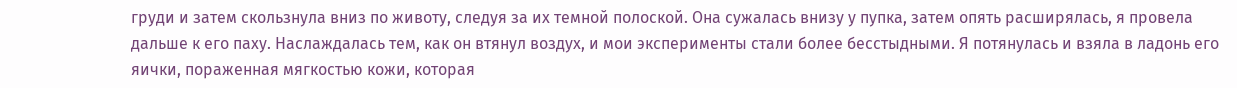груди и затем скользнула вниз по животу, следуя за их темной полоской. Она сужалась внизу у пупка, затем опять расширялась, я провела дальше к его паху. Наслаждалась тем, как он втянул воздух, и мои эксперименты стали более бесстыдными. Я потянулась и взяла в ладонь его яички, пораженная мягкостью кожи, которая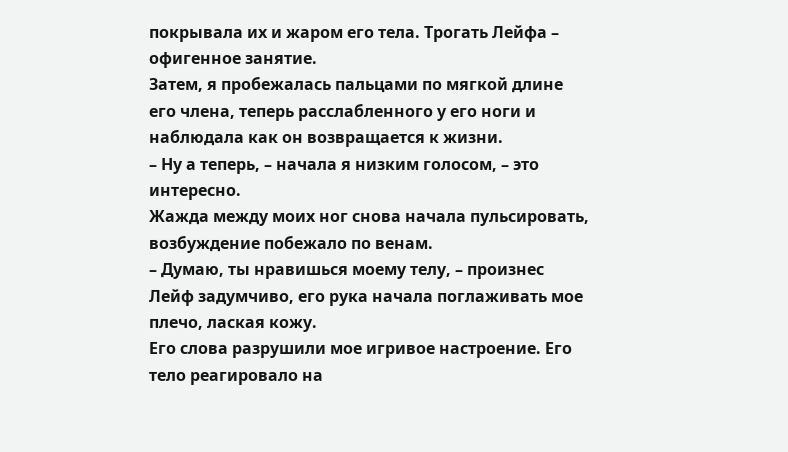покрывала их и жаром его тела. Трогать Лейфа – офигенное занятие.
Затем, я пробежалась пальцами по мягкой длине его члена, теперь расслабленного у его ноги и наблюдала как он возвращается к жизни.
– Ну а теперь, – начала я низким голосом, – это интересно.
Жажда между моих ног снова начала пульсировать, возбуждение побежало по венам.
– Думаю, ты нравишься моему телу, – произнес Лейф задумчиво, его рука начала поглаживать мое плечо, лаская кожу.
Его слова разрушили мое игривое настроение. Его тело реагировало на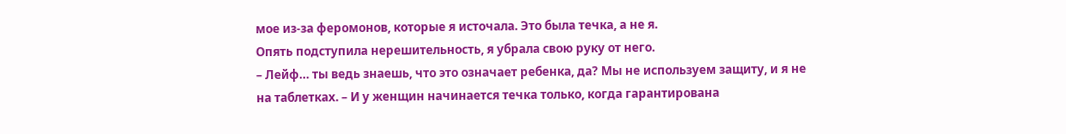мое из-за феромонов, которые я источала. Это была течка, а не я.
Опять подступила нерешительность, я убрала свою руку от него.
– Лейф… ты ведь знаешь, что это означает ребенка, да? Мы не используем защиту, и я не на таблетках. – И у женщин начинается течка только, когда гарантирована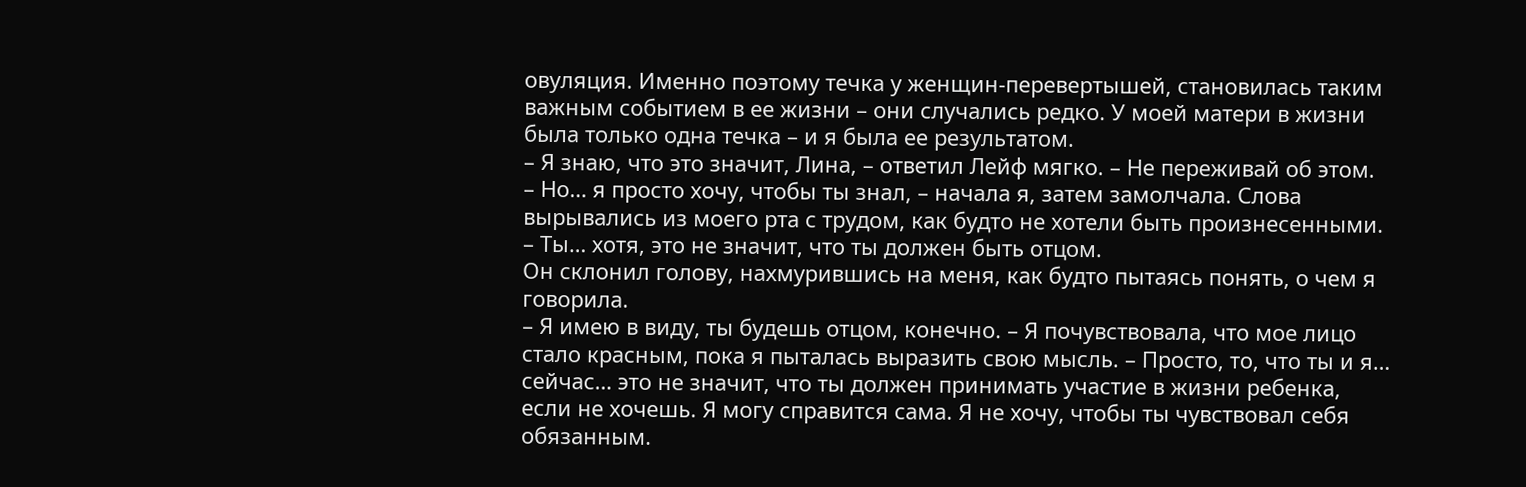овуляция. Именно поэтому течка у женщин-перевертышей, становилась таким важным событием в ее жизни – они случались редко. У моей матери в жизни была только одна течка – и я была ее результатом.
– Я знаю, что это значит, Лина, – ответил Лейф мягко. – Не переживай об этом.
– Но… я просто хочу, чтобы ты знал, – начала я, затем замолчала. Слова вырывались из моего рта с трудом, как будто не хотели быть произнесенными. – Ты… хотя, это не значит, что ты должен быть отцом.
Он склонил голову, нахмурившись на меня, как будто пытаясь понять, о чем я говорила.
– Я имею в виду, ты будешь отцом, конечно. – Я почувствовала, что мое лицо стало красным, пока я пыталась выразить свою мысль. – Просто, то, что ты и я… сейчас… это не значит, что ты должен принимать участие в жизни ребенка, если не хочешь. Я могу справится сама. Я не хочу, чтобы ты чувствовал себя обязанным.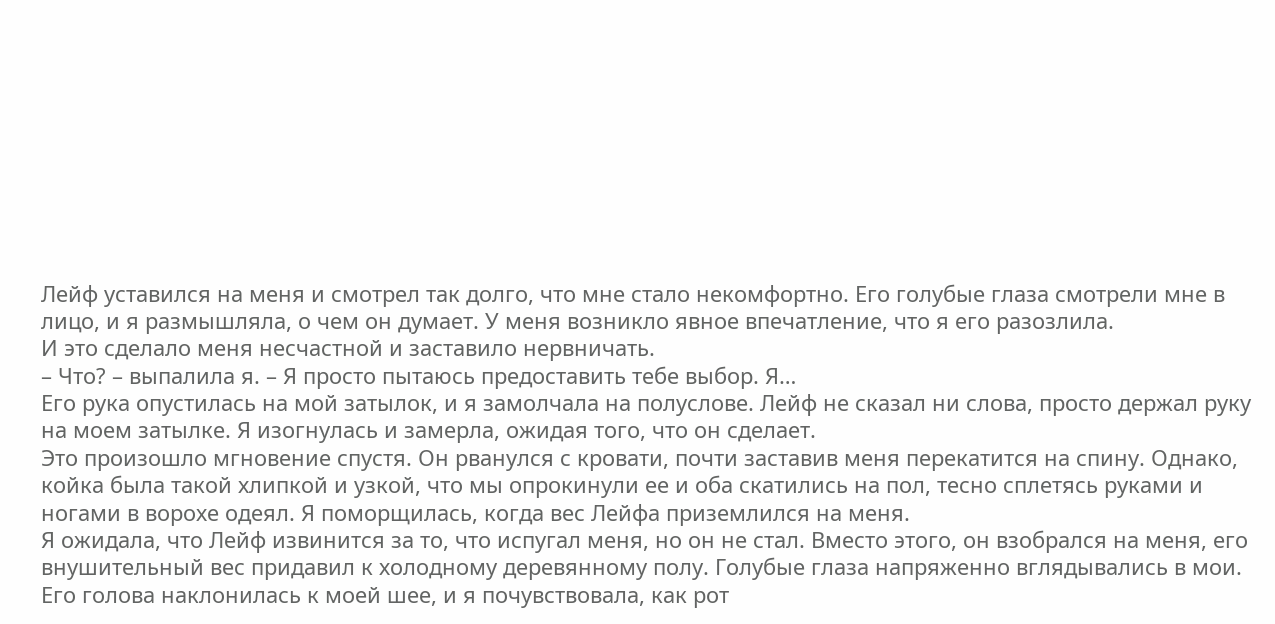Лейф уставился на меня и смотрел так долго, что мне стало некомфортно. Его голубые глаза смотрели мне в лицо, и я размышляла, о чем он думает. У меня возникло явное впечатление, что я его разозлила.
И это сделало меня несчастной и заставило нервничать.
– Что? – выпалила я. – Я просто пытаюсь предоставить тебе выбор. Я…
Его рука опустилась на мой затылок, и я замолчала на полуслове. Лейф не сказал ни слова, просто держал руку на моем затылке. Я изогнулась и замерла, ожидая того, что он сделает.
Это произошло мгновение спустя. Он рванулся с кровати, почти заставив меня перекатится на спину. Однако, койка была такой хлипкой и узкой, что мы опрокинули ее и оба скатились на пол, тесно сплетясь руками и ногами в ворохе одеял. Я поморщилась, когда вес Лейфа приземлился на меня.
Я ожидала, что Лейф извинится за то, что испугал меня, но он не стал. Вместо этого, он взобрался на меня, его внушительный вес придавил к холодному деревянному полу. Голубые глаза напряженно вглядывались в мои. Его голова наклонилась к моей шее, и я почувствовала, как рот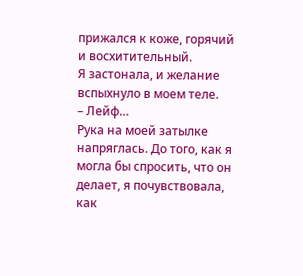прижался к коже, горячий и восхитительный.
Я застонала, и желание вспыхнуло в моем теле.
– Лейф…
Рука на моей затылке напряглась. До того, как я могла бы спросить, что он делает, я почувствовала, как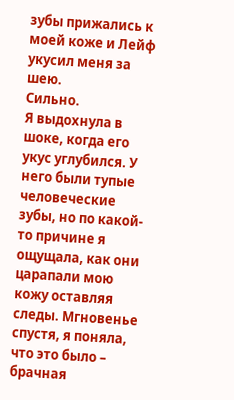зубы прижались к моей коже и Лейф укусил меня за шею.
Сильно.
Я выдохнула в шоке, когда его укус углубился. У него были тупые человеческие зубы, но по какой-то причине я ощущала, как они царапали мою кожу оставляя следы. Мгновенье спустя, я поняла, что это было – брачная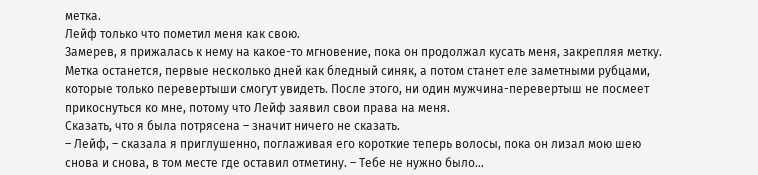метка.
Лейф только что пометил меня как свою.
Замерев, я прижалась к нему на какое-то мгновение, пока он продолжал кусать меня, закрепляя метку. Метка останется, первые несколько дней как бледный синяк, а потом станет еле заметными рубцами, которые только перевертыши смогут увидеть. После этого, ни один мужчина-перевертыш не посмеет прикоснуться ко мне, потому что Лейф заявил свои права на меня.
Сказать, что я была потрясена – значит ничего не сказать.
– Лейф, – сказала я приглушенно, поглаживая его короткие теперь волосы, пока он лизал мою шею снова и снова, в том месте где оставил отметину. – Тебе не нужно было…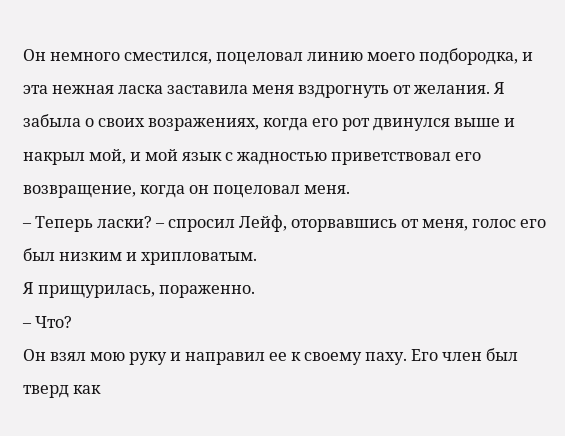Он немного сместился, поцеловал линию моего подбородка, и эта нежная ласка заставила меня вздрогнуть от желания. Я забыла о своих возражениях, когда его рот двинулся выше и накрыл мой, и мой язык с жадностью приветствовал его возвращение, когда он поцеловал меня.
– Теперь ласки? – спросил Лейф, оторвавшись от меня, голос его был низким и хрипловатым.
Я прищурилась, пораженно.
– Что?
Он взял мою руку и направил ее к своему паху. Его член был тверд как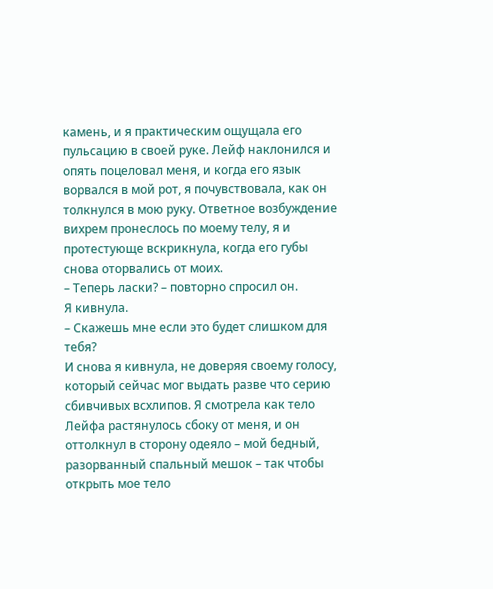камень, и я практическим ощущала его пульсацию в своей руке. Лейф наклонился и опять поцеловал меня, и когда его язык ворвался в мой рот, я почувствовала, как он толкнулся в мою руку. Ответное возбуждение вихрем пронеслось по моему телу, я и протестующе вскрикнула, когда его губы снова оторвались от моих.
– Теперь ласки? – повторно спросил он.
Я кивнула.
– Скажешь мне если это будет слишком для тебя?
И снова я кивнула, не доверяя своему голосу, который сейчас мог выдать разве что серию сбивчивых всхлипов. Я смотрела как тело Лейфа растянулось сбоку от меня, и он оттолкнул в сторону одеяло – мой бедный, разорванный спальный мешок – так чтобы открыть мое тело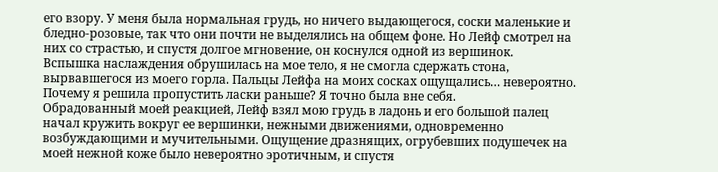его взору. У меня была нормальная грудь, но ничего выдающегося, соски маленькие и бледно-розовые, так что они почти не выделялись на общем фоне. Но Лейф смотрел на них со страстью, и спустя долгое мгновение, он коснулся одной из вершинок.
Вспышка наслаждения обрушилась на мое тело, я не смогла сдержать стона, вырвавшегося из моего горла. Пальцы Лейфа на моих сосках ощущались… невероятно. Почему я решила пропустить ласки раньше? Я точно была вне себя.
Обрадованный моей реакцией, Лейф взял мою грудь в ладонь и его большой палец начал кружить вокруг ее вершинки, нежными движениями, одновременно возбуждающими и мучительными. Ощущение дразнящих, огрубевших подушечек на моей нежной коже было невероятно эротичным, и спустя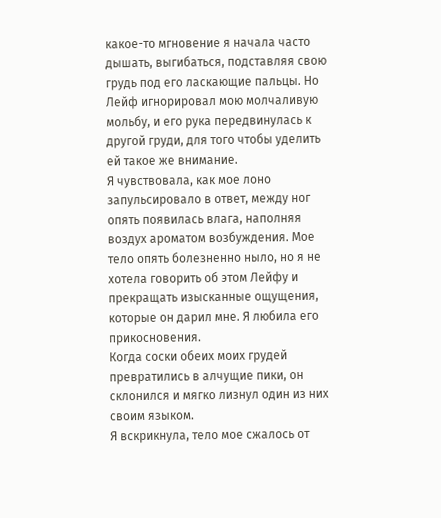какое-то мгновение я начала часто дышать, выгибаться, подставляя свою грудь под его ласкающие пальцы. Но Лейф игнорировал мою молчаливую мольбу, и его рука передвинулась к другой груди, для того чтобы уделить ей такое же внимание.
Я чувствовала, как мое лоно запульсировало в ответ, между ног опять появилась влага, наполняя воздух ароматом возбуждения. Мое тело опять болезненно ныло, но я не хотела говорить об этом Лейфу и прекращать изысканные ощущения, которые он дарил мне. Я любила его прикосновения.
Когда соски обеих моих грудей превратились в алчущие пики, он склонился и мягко лизнул один из них своим языком.
Я вскрикнула, тело мое сжалось от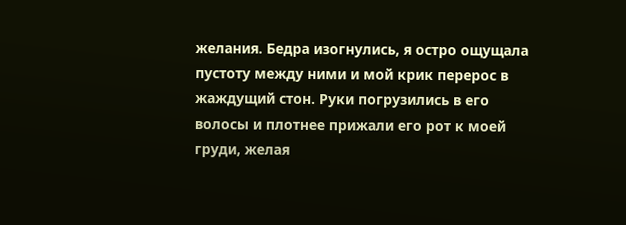желания. Бедра изогнулись, я остро ощущала пустоту между ними и мой крик перерос в жаждущий стон. Руки погрузились в его волосы и плотнее прижали его рот к моей груди, желая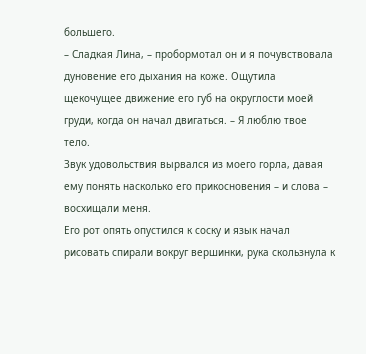большего.
– Сладкая Лина, – пробормотал он и я почувствовала дуновение его дыхания на коже. Ощутила щекочущее движение его губ на округлости моей груди, когда он начал двигаться. – Я люблю твое тело.
Звук удовольствия вырвался из моего горла, давая ему понять насколько его прикосновения – и слова – восхищали меня.
Его рот опять опустился к соску и язык начал рисовать спирали вокруг вершинки, рука скользнула к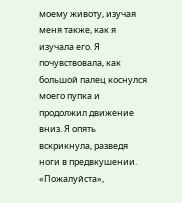моему животу, изучая меня также, как я изучала его. Я почувствовала, как большой палец коснулся моего пупка и продолжил движение вниз. Я опять вскрикнула, разведя ноги в предвкушении.
«Пожалуйста»,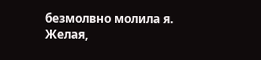безмолвно молила я. Желая,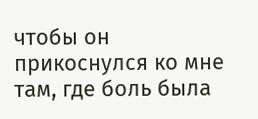чтобы он прикоснулся ко мне там, где боль была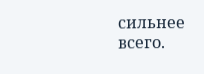сильнее всего.